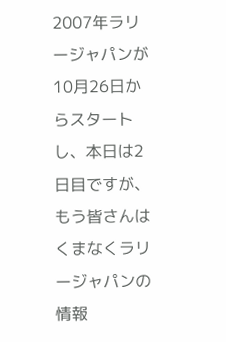2007年ラリージャパンが10月26日からスタートし、本日は2日目ですが、もう皆さんはくまなくラリージャパンの情報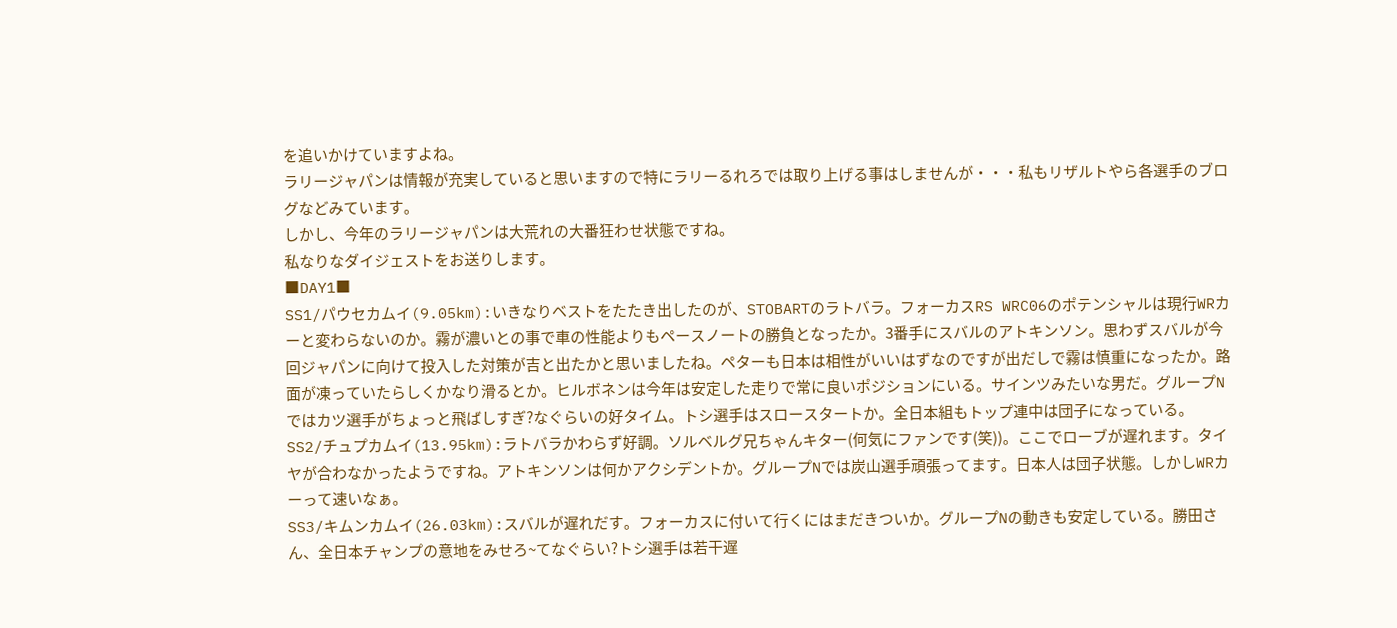を追いかけていますよね。
ラリージャパンは情報が充実していると思いますので特にラリーるれろでは取り上げる事はしませんが・・・私もリザルトやら各選手のブログなどみています。
しかし、今年のラリージャパンは大荒れの大番狂わせ状態ですね。
私なりなダイジェストをお送りします。
■DAY1■
SS1/パウセカムイ(9.05km):いきなりベストをたたき出したのが、STOBARTのラトバラ。フォーカスRS WRC06のポテンシャルは現行WRカーと変わらないのか。霧が濃いとの事で車の性能よりもペースノートの勝負となったか。3番手にスバルのアトキンソン。思わずスバルが今回ジャパンに向けて投入した対策が吉と出たかと思いましたね。ペターも日本は相性がいいはずなのですが出だしで霧は慎重になったか。路面が凍っていたらしくかなり滑るとか。ヒルボネンは今年は安定した走りで常に良いポジションにいる。サインツみたいな男だ。グループNではカツ選手がちょっと飛ばしすぎ?なぐらいの好タイム。トシ選手はスロースタートか。全日本組もトップ連中は団子になっている。
SS2/チュプカムイ(13.95km):ラトバラかわらず好調。ソルベルグ兄ちゃんキター(何気にファンです(笑))。ここでローブが遅れます。タイヤが合わなかったようですね。アトキンソンは何かアクシデントか。グループNでは炭山選手頑張ってます。日本人は団子状態。しかしWRカーって速いなぁ。
SS3/キムンカムイ(26.03km):スバルが遅れだす。フォーカスに付いて行くにはまだきついか。グループNの動きも安定している。勝田さん、全日本チャンプの意地をみせろ~てなぐらい?トシ選手は若干遅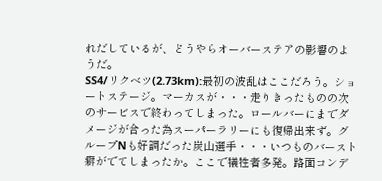れだしているが、どうやらオーバーステアの影響のようだ。
SS4/リクベツ(2.73km):最初の波乱はここだろう。ショートステージ。マーカスが・・・走りきったものの次のサービスで終わってしまった。ロールバーにまでダメージが合った為スーパーラリーにも復帰出来ず。グループNも好調だった炭山選手・・・いつものバースト癖がでてしまったか。ここで犠牲者多発。路面コンデ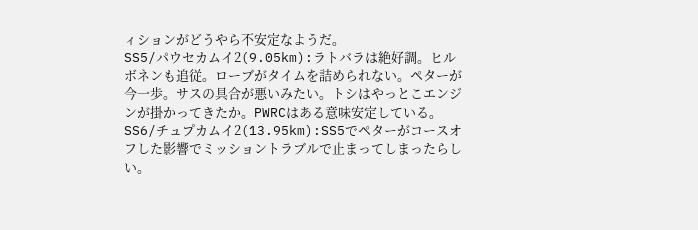ィションがどうやら不安定なようだ。
SS5/パウセカムイ2(9.05km):ラトバラは絶好調。ヒルボネンも追従。ローブがタイムを詰められない。ペターが今一歩。サスの具合が悪いみたい。トシはやっとこエンジンが掛かってきたか。PWRCはある意味安定している。
SS6/チュプカムイ2(13.95km):SS5でペターがコースオフした影響でミッショントラブルで止まってしまったらしい。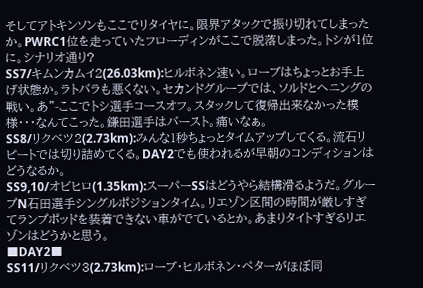そしてアトキンソンもここでリタイヤに。限界アタックで振り切れてしまったか。PWRC1位を走っていたフローディンがここで脱落しまった。トシが1位に。シナリオ通り?
SS7/キムンカムイ2(26.03km):ヒルボネン速い。ローブはちょっとお手上げ状態か。ラトバラも悪くない。セカンドグループでは、ソルドとヘニングの戦い。あ”-ここでトシ選手コースオフ。スタックして復帰出来なかった模様・・・なんてこった。鎌田選手はバースト。痛いなぁ。
SS8/リクベツ2(2.73km):みんな1秒ちょっとタイムアップしてくる。流石リピートでは切り詰めてくる。DAY2でも使われるが早朝のコンディションはどうなるか。
SS9,10/オビヒロ(1.35km):スーパーSSはどうやら結構滑るようだ。グループN石田選手シングルポジションタイム。リエゾン区間の時間が厳しすぎてランプポッドを装着できない車がでているとか。あまりタイトすぎるリエゾンはどうかと思う。
■DAY2■
SS11/リクベツ3(2.73km):ローブ・ヒルボネン・ペターがほぼ同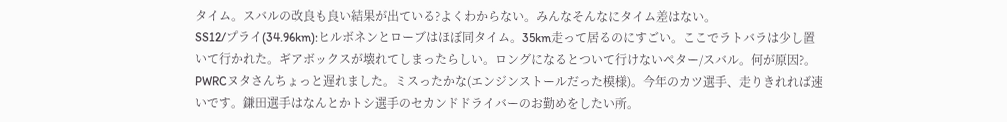タイム。スバルの改良も良い結果が出ている?よくわからない。みんなそんなにタイム差はない。
SS12/プライ(34.96km):ヒルボネンとローブはほぼ同タイム。35km走って居るのにすごい。ここでラトバラは少し置いて行かれた。ギアボックスが壊れてしまったらしい。ロングになるとついて行けないペター/スバル。何が原因?。PWRCヌタさんちょっと遅れました。ミスったかな(エンジンストールだった模様)。今年のカツ選手、走りきれれば速いです。鎌田選手はなんとかトシ選手のセカンドドライバーのお勤めをしたい所。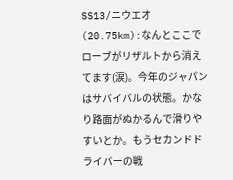SS13/ニウエオ(20.75km):なんとここでローブがリザルトから消えてます(涙)。今年のジャパンはサバイバルの状態。かなり路面がぬかるんで滑りやすいとか。もうセカンドドライバーの戦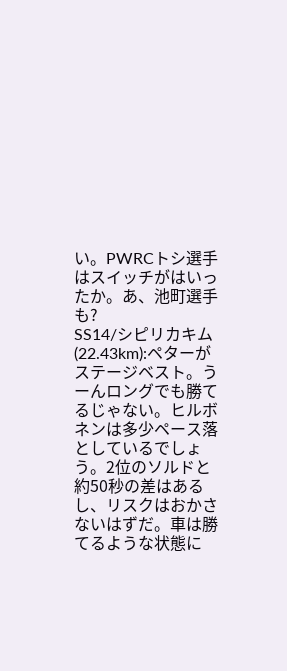い。PWRCトシ選手はスイッチがはいったか。あ、池町選手も?
SS14/シピリカキム(22.43km):ペターがステージベスト。うーんロングでも勝てるじゃない。ヒルボネンは多少ペース落としているでしょう。2位のソルドと約50秒の差はあるし、リスクはおかさないはずだ。車は勝てるような状態に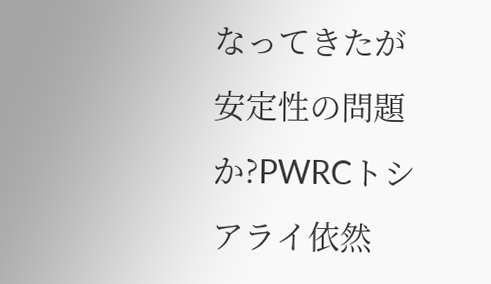なってきたが安定性の問題か?PWRCトシアライ依然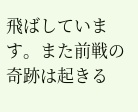飛ばしています。また前戦の奇跡は起きる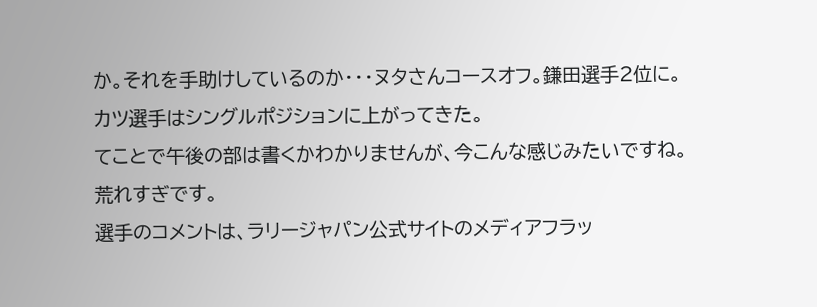か。それを手助けしているのか・・・ヌタさんコースオフ。鎌田選手2位に。カツ選手はシングルポジションに上がってきた。
てことで午後の部は書くかわかりませんが、今こんな感じみたいですね。荒れすぎです。
選手のコメントは、ラリージャパン公式サイトのメディアフラッ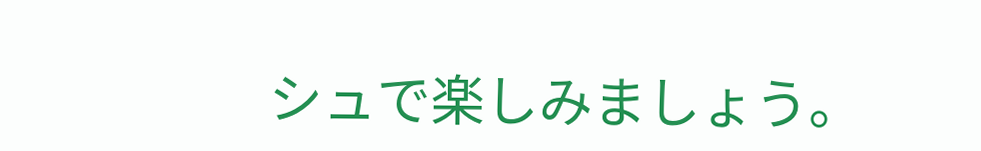シュで楽しみましょう。